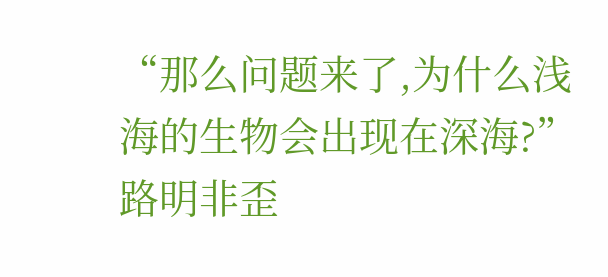“那么问题来了,为什么浅海的生物会出现在深海?”路明非歪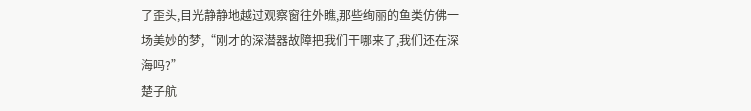了歪头,目光静静地越过观察窗往外瞧,那些绚丽的鱼类仿佛一场美妙的梦,“刚才的深潜器故障把我们干哪来了,我们还在深海吗?”
楚子航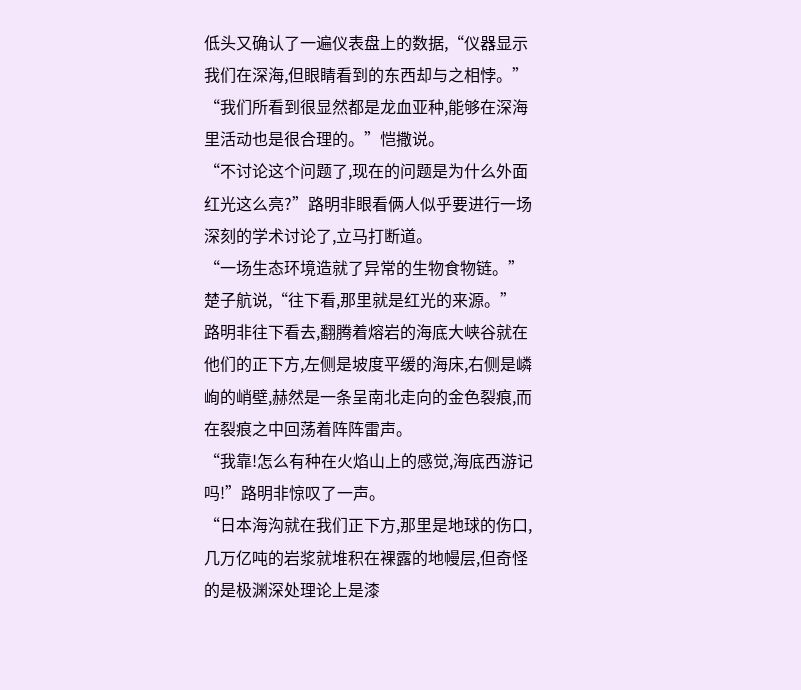低头又确认了一遍仪表盘上的数据,“仪器显示我们在深海,但眼睛看到的东西却与之相悖。”
“我们所看到很显然都是龙血亚种,能够在深海里活动也是很合理的。”恺撒说。
“不讨论这个问题了,现在的问题是为什么外面红光这么亮?”路明非眼看俩人似乎要进行一场深刻的学术讨论了,立马打断道。
“一场生态环境造就了异常的生物食物链。”楚子航说,“往下看,那里就是红光的来源。”
路明非往下看去,翻腾着熔岩的海底大峡谷就在他们的正下方,左侧是坡度平缓的海床,右侧是嶙峋的峭壁,赫然是一条呈南北走向的金色裂痕,而在裂痕之中回荡着阵阵雷声。
“我靠!怎么有种在火焰山上的感觉,海底西游记吗!”路明非惊叹了一声。
“日本海沟就在我们正下方,那里是地球的伤口,几万亿吨的岩浆就堆积在裸露的地幔层,但奇怪的是极渊深处理论上是漆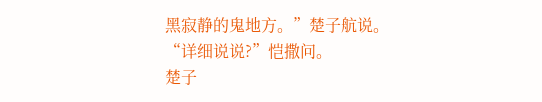黑寂静的鬼地方。”楚子航说。
“详细说说?”恺撒问。
楚子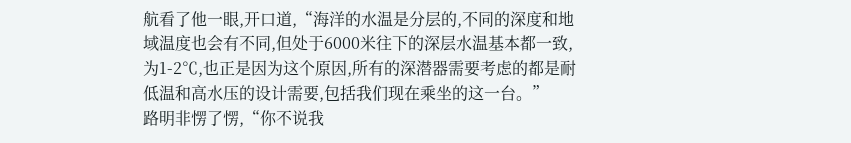航看了他一眼,开口道,“海洋的水温是分层的,不同的深度和地域温度也会有不同,但处于6000米往下的深层水温基本都一致,为1-2℃,也正是因为这个原因,所有的深潜器需要考虑的都是耐低温和高水压的设计需要,包括我们现在乘坐的这一台。”
路明非愣了愣,“你不说我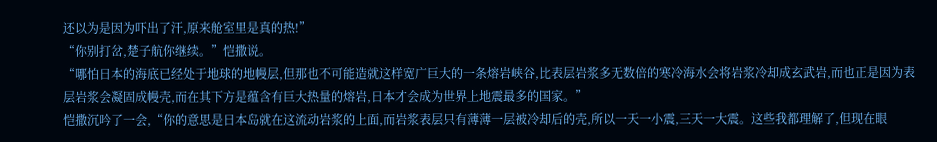还以为是因为吓出了汗,原来舱室里是真的热!”
“你别打岔,楚子航你继续。”恺撒说。
“哪怕日本的海底已经处于地球的地幔层,但那也不可能造就这样宽广巨大的一条熔岩峡谷,比表层岩浆多无数倍的寒冷海水会将岩浆冷却成玄武岩,而也正是因为表层岩浆会凝固成幔壳,而在其下方是蕴含有巨大热量的熔岩,日本才会成为世界上地震最多的国家。”
恺撒沉吟了一会,“你的意思是日本岛就在这流动岩浆的上面,而岩浆表层只有薄薄一层被冷却后的壳,所以一天一小震,三天一大震。这些我都理解了,但现在眼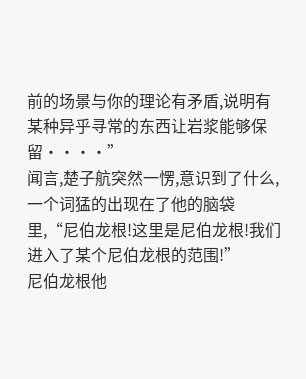前的场景与你的理论有矛盾,说明有某种异乎寻常的东西让岩浆能够保留····”
闻言,楚子航突然一愣,意识到了什么,一个词猛的出现在了他的脑袋里,“尼伯龙根!这里是尼伯龙根!我们进入了某个尼伯龙根的范围!”
尼伯龙根他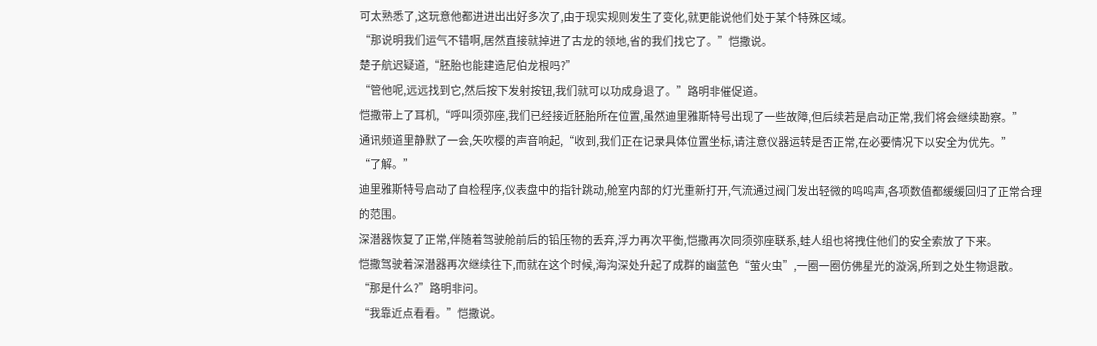可太熟悉了,这玩意他都进进出出好多次了,由于现实规则发生了变化,就更能说他们处于某个特殊区域。
“那说明我们运气不错啊,居然直接就掉进了古龙的领地,省的我们找它了。”恺撒说。
楚子航迟疑道,“胚胎也能建造尼伯龙根吗?”
“管他呢,远远找到它,然后按下发射按钮,我们就可以功成身退了。”路明非催促道。
恺撒带上了耳机,“呼叫须弥座,我们已经接近胚胎所在位置,虽然迪里雅斯特号出现了一些故障,但后续若是启动正常,我们将会继续勘察。”
通讯频道里静默了一会,矢吹樱的声音响起,“收到,我们正在记录具体位置坐标,请注意仪器运转是否正常,在必要情况下以安全为优先。”
“了解。”
迪里雅斯特号启动了自检程序,仪表盘中的指针跳动,舱室内部的灯光重新打开,气流通过阀门发出轻微的呜呜声,各项数值都缓缓回归了正常合理的范围。
深潜器恢复了正常,伴随着驾驶舱前后的铅压物的丢弃,浮力再次平衡,恺撒再次同须弥座联系,蛙人组也将拽住他们的安全索放了下来。
恺撒驾驶着深潜器再次继续往下,而就在这个时候,海沟深处升起了成群的幽蓝色“萤火虫”,一圈一圈仿佛星光的漩涡,所到之处生物退散。
“那是什么?”路明非问。
“我靠近点看看。”恺撒说。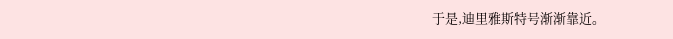于是,迪里雅斯特号渐渐靠近。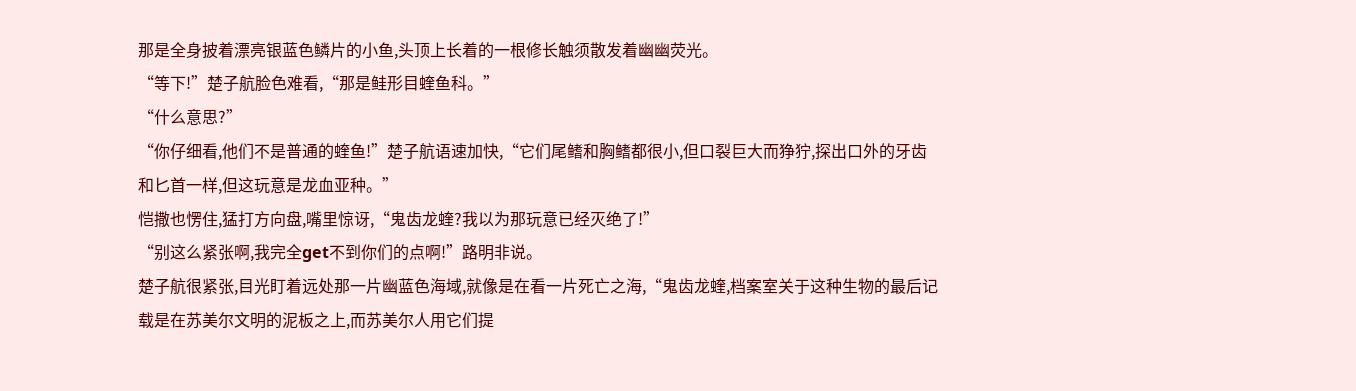那是全身披着漂亮银蓝色鳞片的小鱼,头顶上长着的一根修长触须散发着幽幽荧光。
“等下!”楚子航脸色难看,“那是鲑形目蝰鱼科。”
“什么意思?”
“你仔细看,他们不是普通的蝰鱼!”楚子航语速加快,“它们尾鳍和胸鳍都很小,但口裂巨大而狰狞,探出口外的牙齿和匕首一样,但这玩意是龙血亚种。”
恺撒也愣住,猛打方向盘,嘴里惊讶,“鬼齿龙蝰?我以为那玩意已经灭绝了!”
“别这么紧张啊,我完全get不到你们的点啊!”路明非说。
楚子航很紧张,目光盯着远处那一片幽蓝色海域,就像是在看一片死亡之海,“鬼齿龙蝰,档案室关于这种生物的最后记载是在苏美尔文明的泥板之上,而苏美尔人用它们提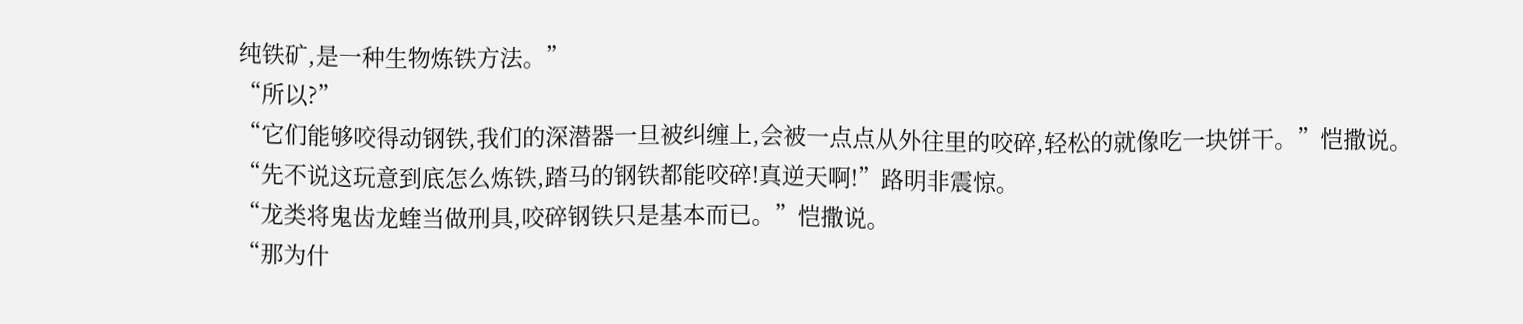纯铁矿,是一种生物炼铁方法。”
“所以?”
“它们能够咬得动钢铁,我们的深潜器一旦被纠缠上,会被一点点从外往里的咬碎,轻松的就像吃一块饼干。”恺撒说。
“先不说这玩意到底怎么炼铁,踏马的钢铁都能咬碎!真逆天啊!”路明非震惊。
“龙类将鬼齿龙蝰当做刑具,咬碎钢铁只是基本而已。”恺撒说。
“那为什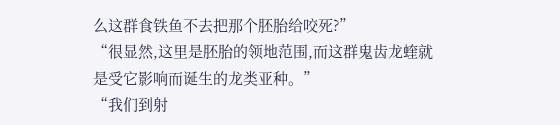么这群食铁鱼不去把那个胚胎给咬死?”
“很显然,这里是胚胎的领地范围,而这群鬼齿龙蝰就是受它影响而诞生的龙类亚种。”
“我们到射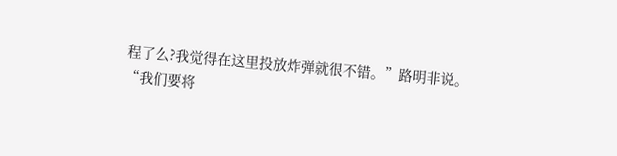程了么?我觉得在这里投放炸弹就很不错。”路明非说。
“我们要将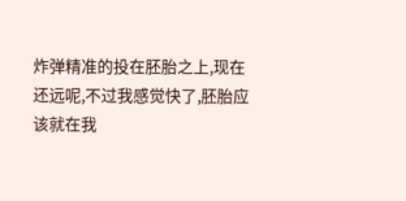炸弹精准的投在胚胎之上,现在还远呢,不过我感觉快了,胚胎应该就在我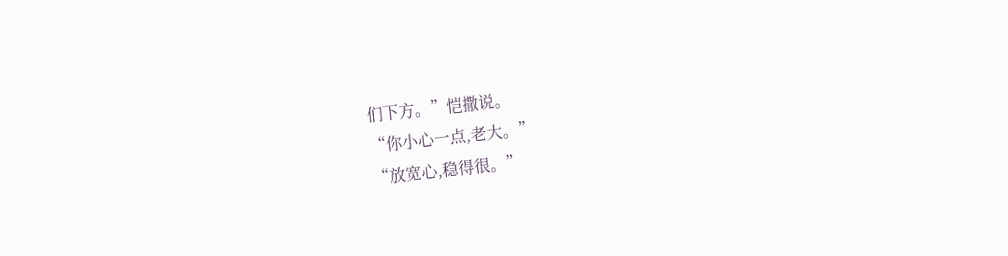们下方。”恺撒说。
“你小心一点,老大。”
“放宽心,稳得很。”